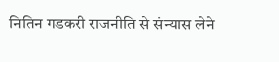नितिन गडकरी राजनीति से संन्यास लेने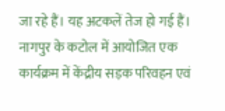जा रहे हैं। यह अटकलें तेज हो गई हैं। नागपुर के कटोल में आयोजित एक कार्यक्रम में केंद्रीय सड़क परिवहन एवं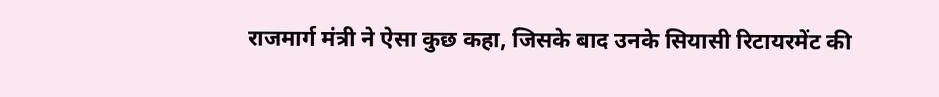राजमार्ग मंत्री ने ऐसा कुछ कहा, जिसके बाद उनके सियासी रिटायरमेंट की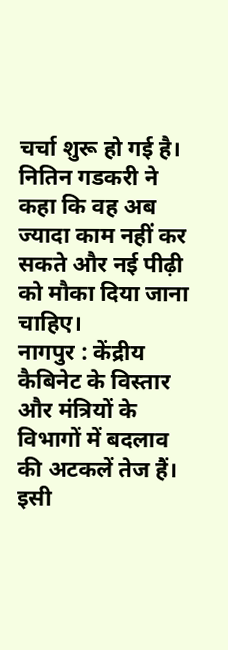चर्चा शुरू हो गई है। नितिन गडकरी ने कहा कि वह अब ज्यादा काम नहीं कर सकते और नई पीढ़ी को मौका दिया जाना चाहिए।
नागपुर : केंद्रीय कैबिनेट के विस्तार और मंत्रियों के विभागों में बदलाव की अटकलें तेज हैं। इसी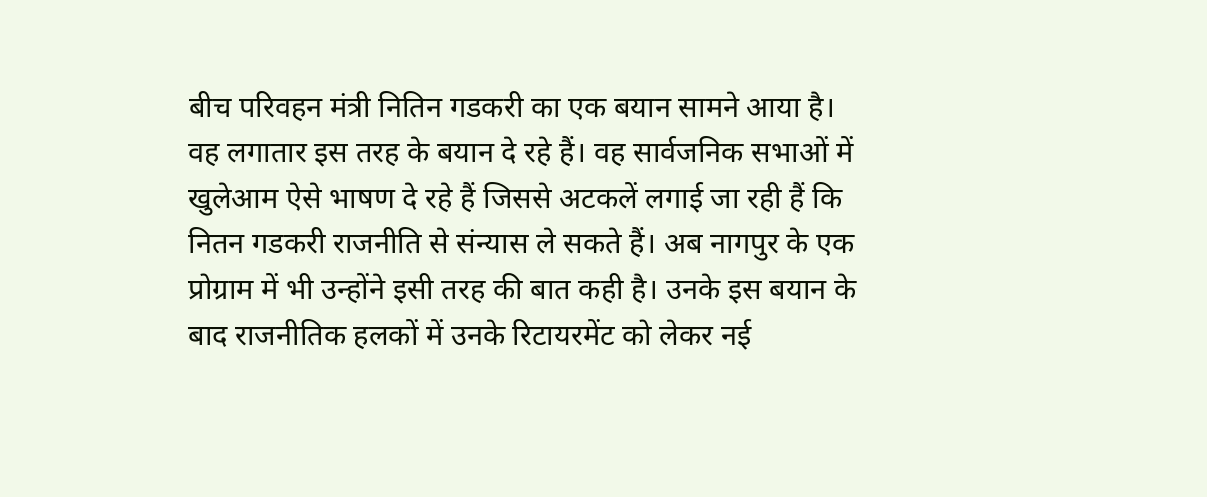बीच परिवहन मंत्री नितिन गडकरी का एक बयान सामने आया है। वह लगातार इस तरह के बयान दे रहे हैं। वह सार्वजनिक सभाओं में खुलेआम ऐसे भाषण दे रहे हैं जिससे अटकलें लगाई जा रही हैं कि नितन गडकरी राजनीति से संन्यास ले सकते हैं। अब नागपुर के एक प्रोग्राम में भी उन्होंने इसी तरह की बात कही है। उनके इस बयान के बाद राजनीतिक हलकों में उनके रिटायरमेंट को लेकर नई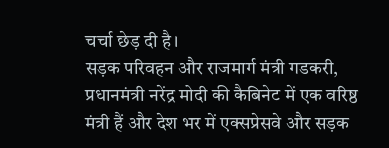चर्चा छेड़ दी है।
सड़क परिवहन और राजमार्ग मंत्री गडकरी, प्रधानमंत्री नरेंद्र मोदी की कैबिनेट में एक वरिष्ठ मंत्री हैं और देश भर में एक्सप्रेसवे और सड़क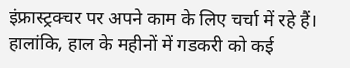इंफ्रास्ट्रक्चर पर अपने काम के लिए चर्चा में रहे हैं। हालांकि, हाल के महीनों में गडकरी को कई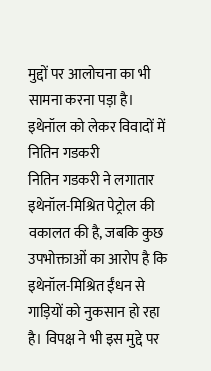मुद्दों पर आलोचना का भी सामना करना पड़ा है।
इथेनॉल को लेकर विवादों में नितिन गडकरी
नितिन गडकरी ने लगातार इथेनॉल-मिश्रित पेट्रोल की वकालत की है, जबकि कुछ उपभोक्ताओं का आरोप है कि इथेनॉल-मिश्रित ईंधन से गाड़ियों को नुकसान हो रहा है। विपक्ष ने भी इस मुद्दे पर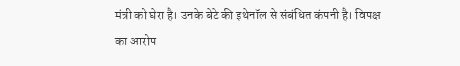मंत्री को घेरा है। उनके बेटे की इथेनॉल से संबंधित कंपनी है। विपक्ष का आरोप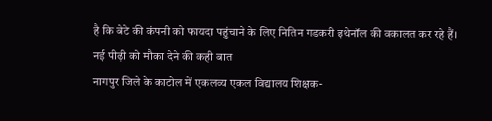है कि बेटे की कंपनी को फायदा पहुंचाने के लिए नितिन गडकरी इथेनॉल की वकालत कर रहे हैं।
नई पीढ़ी को मौका देने की कही बात
नागपुर जिले के काटोल में एकलव्य एकल विद्यालय शिक्षक-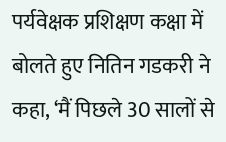पर्यवेक्षक प्रशिक्षण कक्षा में बोलते हुए नितिन गडकरी ने कहा, ‘मैं पिछले 30 सालों से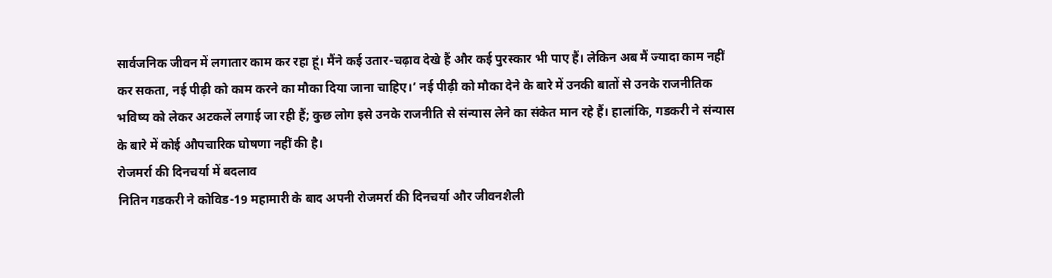सार्वजनिक जीवन में लगातार काम कर रहा हूं। मैंने कई उतार-चढ़ाव देखे हैं और कई पुरस्कार भी पाए हैं। लेकिन अब मैं ज्यादा काम नहीं कर सकता, नई पीढ़ी को काम करने का मौका दिया जाना चाहिए।’ नई पीढ़ी को मौका देने के बारे में उनकी बातों से उनके राजनीतिक भविष्य को लेकर अटकलें लगाई जा रही हैं; कुछ लोग इसे उनके राजनीति से संन्यास लेने का संकेत मान रहे हैं। हालांकि, गडकरी ने संन्यास के बारे में कोई औपचारिक घोषणा नहीं की है।
रोजमर्रा की दिनचर्या में बदलाव
नितिन गडकरी ने कोविड-19 महामारी के बाद अपनी रोजमर्रा की दिनचर्या और जीवनशैली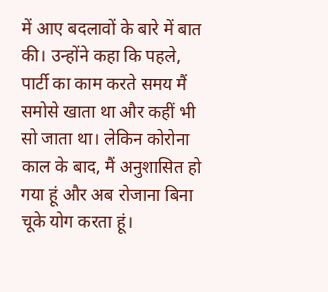में आए बदलावों के बारे में बात की। उन्होंने कहा कि पहले, पार्टी का काम करते समय मैं समोसे खाता था और कहीं भी सो जाता था। लेकिन कोरोना काल के बाद, मैं अनुशासित हो गया हूं और अब रोजाना बिना चूके योग करता हूं।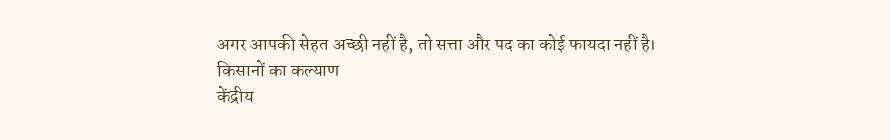अगर आपकी सेहत अच्छी नहीं है, तो सत्ता और पद का कोई फायदा नहीं है।
किसानों का कल्याण
केंद्रीय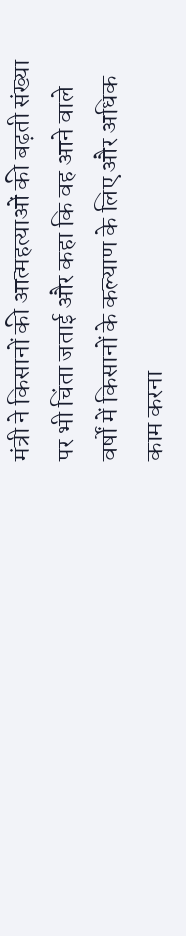मंत्री ने किसानों की आत्महत्याओं की बढ़ती संख्या पर भी चिंता जताई और कहा कि वह आने वाले वर्षों में किसानों के कल्याण के लिए और अधिक काम करना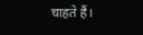चाहते हैं।